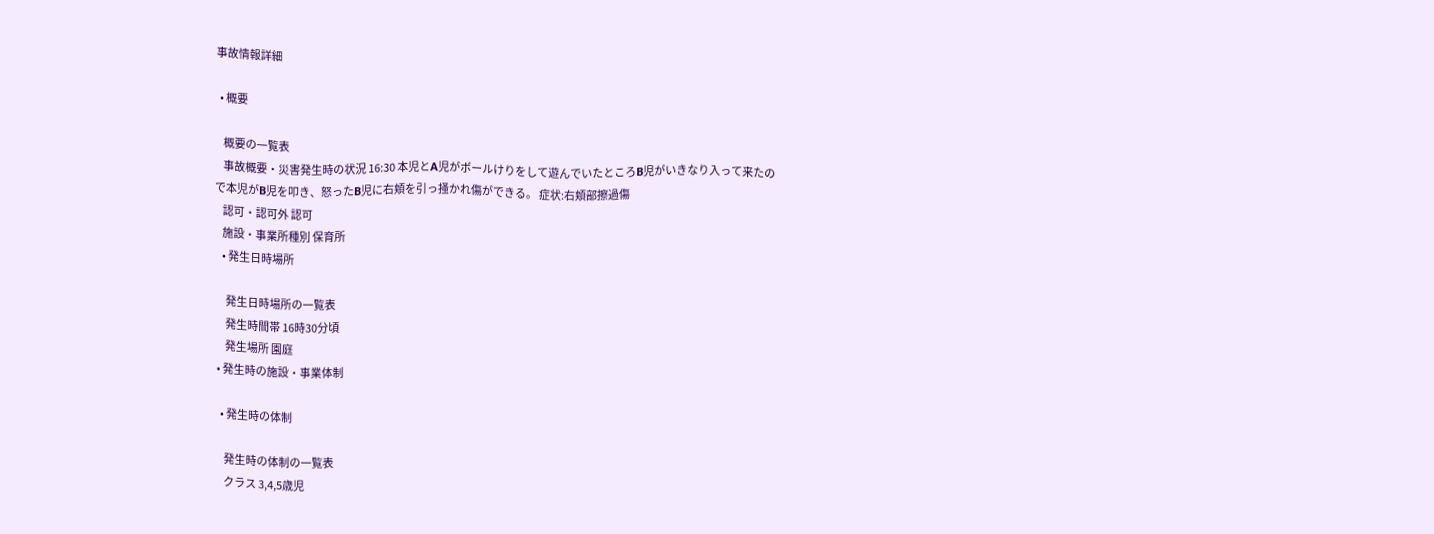事故情報詳細

  • 概要

    概要の一覧表
    事故概要・災害発生時の状況 16:30 本児とA児がボールけりをして遊んでいたところB児がいきなり入って来たので本児がB児を叩き、怒ったB児に右頬を引っ掻かれ傷ができる。 症状:右頬部擦過傷
    認可・認可外 認可
    施設・事業所種別 保育所
    • 発生日時場所

      発生日時場所の一覧表
      発生時間帯 16時30分頃
      発生場所 園庭
  • 発生時の施設・事業体制

    • 発生時の体制

      発生時の体制の一覧表
      クラス 3,4,5歳児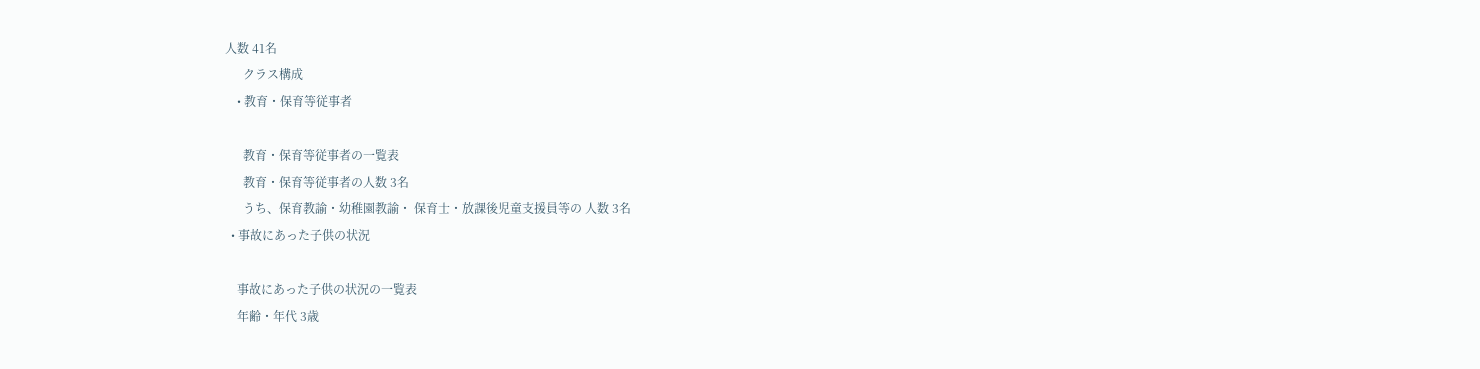人数 41名
      クラス構成
    • 教育・保育等従事者

      教育・保育等従事者の一覧表
      教育・保育等従事者の人数 3名
      うち、保育教諭・幼稚園教諭・ 保育士・放課後児童支援員等の 人数 3名
  • 事故にあった子供の状況

    事故にあった子供の状況の一覧表
    年齢・年代 3歳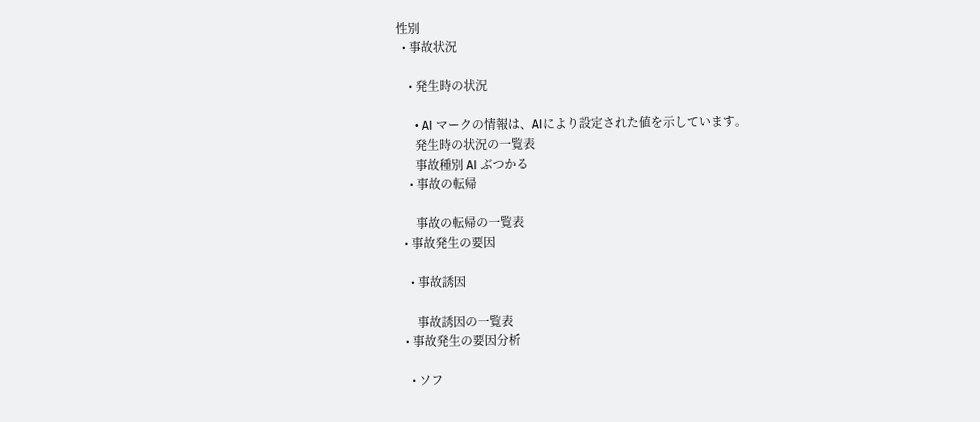性別
  • 事故状況

    • 発生時の状況

      • AI マークの情報は、AIにより設定された値を示しています。
      発生時の状況の一覧表
      事故種別 AI ぶつかる
    • 事故の転帰

      事故の転帰の一覧表
  • 事故発生の要因

    • 事故誘因

      事故誘因の一覧表
  • 事故発生の要因分析

    • ソフ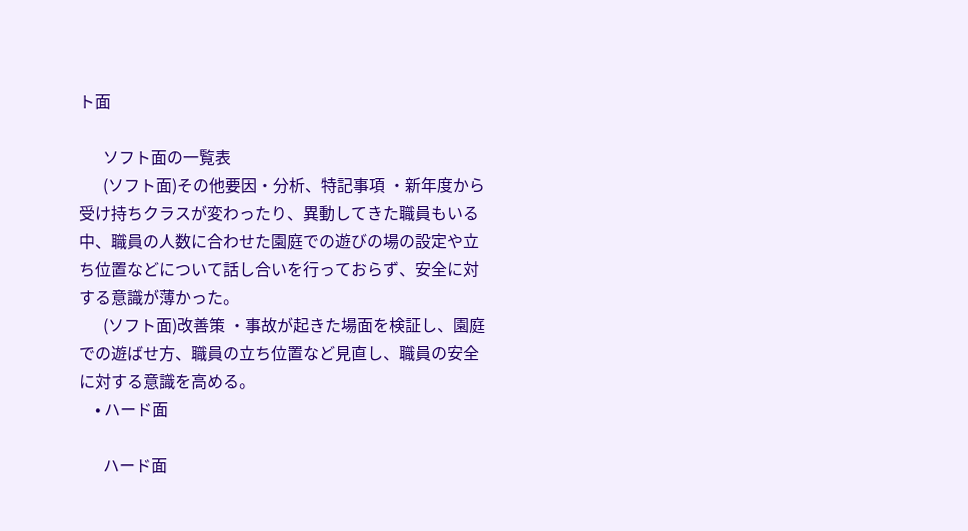ト面

      ソフト面の一覧表
      (ソフト面)その他要因・分析、特記事項 ・新年度から受け持ちクラスが変わったり、異動してきた職員もいる中、職員の人数に合わせた園庭での遊びの場の設定や立ち位置などについて話し合いを行っておらず、安全に対する意識が薄かった。
      (ソフト面)改善策 ・事故が起きた場面を検証し、園庭での遊ばせ方、職員の立ち位置など見直し、職員の安全に対する意識を高める。
    • ハード面

      ハード面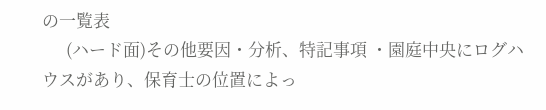の一覧表
      (ハード面)その他要因・分析、特記事項 ・園庭中央にログハウスがあり、保育士の位置によっ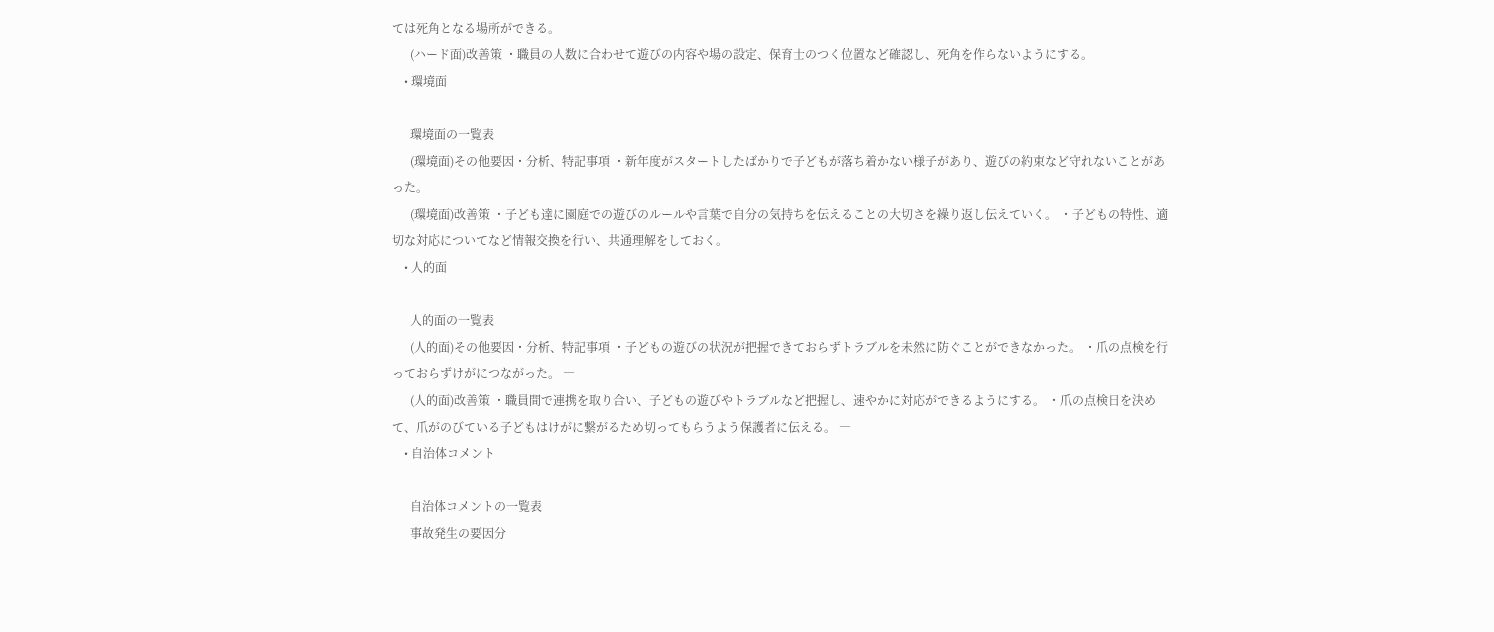ては死角となる場所ができる。
      (ハード面)改善策 ・職員の人数に合わせて遊びの内容や場の設定、保育士のつく位置など確認し、死角を作らないようにする。
    • 環境面

      環境面の一覧表
      (環境面)その他要因・分析、特記事項 ・新年度がスタートしたばかりで子どもが落ち着かない様子があり、遊びの約束など守れないことがあった。
      (環境面)改善策 ・子ども達に園庭での遊びのルールや言葉で自分の気持ちを伝えることの大切さを繰り返し伝えていく。 ・子どもの特性、適切な対応についてなど情報交換を行い、共通理解をしておく。
    • 人的面

      人的面の一覧表
      (人的面)その他要因・分析、特記事項 ・子どもの遊びの状況が把握できておらずトラブルを未然に防ぐことができなかった。 ・爪の点検を行っておらずけがにつながった。 ―
      (人的面)改善策 ・職員間で連携を取り合い、子どもの遊びやトラブルなど把握し、速やかに対応ができるようにする。 ・爪の点検日を決めて、爪がのびている子どもはけがに繋がるため切ってもらうよう保護者に伝える。 ―
    • 自治体コメント

      自治体コメントの一覧表
      事故発生の要因分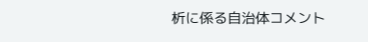析に係る自治体コメント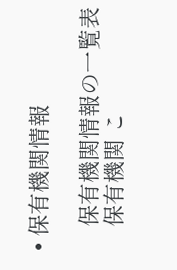• 保有機関情報

    保有機関情報の一覧表
    保有機関 こ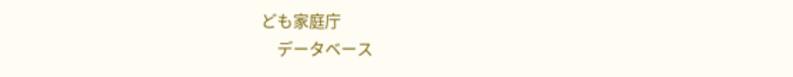ども家庭庁
    データベース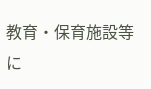教育・保育施設等に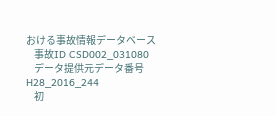おける事故情報データベース
    事故ID CSD002_031080
    データ提供元データ番号 H28_2016_244
    初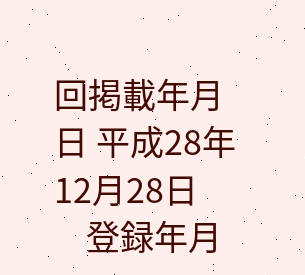回掲載年月日 平成28年12月28日
    登録年月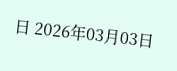日 2026年03月03日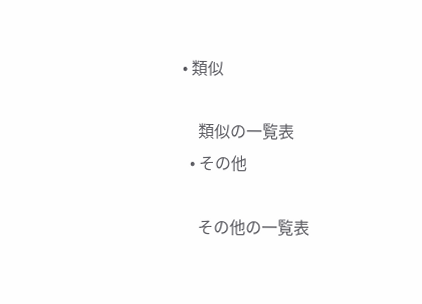• 類似

    類似の一覧表
  • その他

    その他の一覧表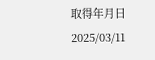取得年月日 2025/03/11